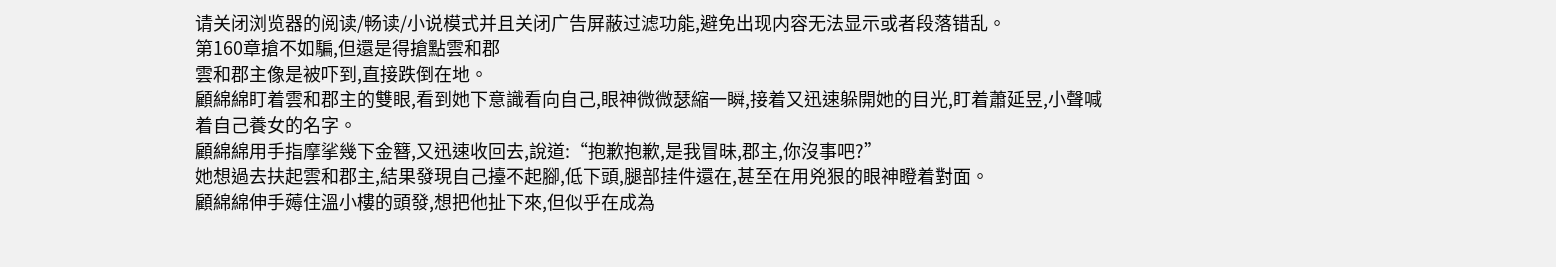请关闭浏览器的阅读/畅读/小说模式并且关闭广告屏蔽过滤功能,避免出现内容无法显示或者段落错乱。
第160章搶不如騙,但還是得搶點雲和郡
雲和郡主像是被吓到,直接跌倒在地。
顧綿綿盯着雲和郡主的雙眼,看到她下意識看向自己,眼神微微瑟縮一瞬,接着又迅速躲開她的目光,盯着蕭延昱,小聲喊着自己養女的名字。
顧綿綿用手指摩挲幾下金簪,又迅速收回去,說道:“抱歉抱歉,是我冒昧,郡主,你沒事吧?”
她想過去扶起雲和郡主,結果發現自己擡不起腳,低下頭,腿部挂件還在,甚至在用兇狠的眼神瞪着對面。
顧綿綿伸手薅住溫小樓的頭發,想把他扯下來,但似乎在成為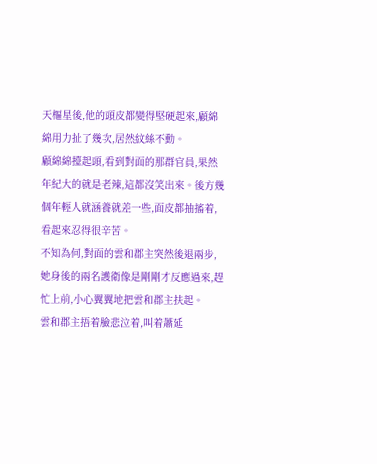天樞星後,他的頭皮都變得堅硬起來,顧綿綿用力扯了幾次,居然紋絲不動。
顧綿綿擡起頭,看到對面的那群官員,果然年紀大的就是老辣,這都沒笑出來。後方幾個年輕人就涵養就差一些,面皮都抽搐着,看起來忍得很辛苦。
不知為何,對面的雲和郡主突然後退兩步,她身後的兩名護衛像是剛剛才反應過來,趕忙上前,小心翼翼地把雲和郡主扶起。
雲和郡主捂着臉悲泣着,叫着蕭延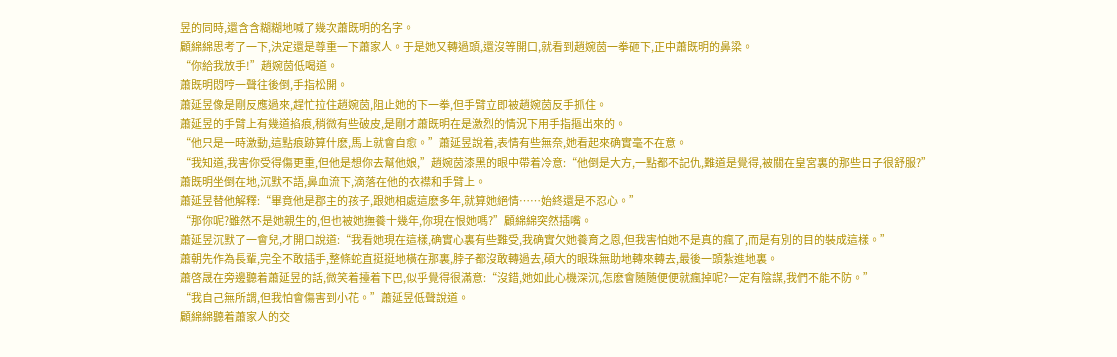昱的同時,還含含糊糊地喊了幾次蕭既明的名字。
顧綿綿思考了一下,決定還是尊重一下蕭家人。于是她又轉過頭,還沒等開口,就看到趙婉茵一拳砸下,正中蕭既明的鼻梁。
“你給我放手!”趙婉茵低喝道。
蕭既明悶哼一聲往後倒,手指松開。
蕭延昱像是剛反應過來,趕忙拉住趙婉茵,阻止她的下一拳,但手臂立即被趙婉茵反手抓住。
蕭延昱的手臂上有幾道掐痕,稍微有些破皮,是剛才蕭既明在是激烈的情況下用手指摳出來的。
“他只是一時激動,這點痕跡算什麽,馬上就會自愈。”蕭延昱說着,表情有些無奈,她看起來确實毫不在意。
“我知道,我害你受得傷更重,但他是想你去幫他娘,”趙婉茵漆黑的眼中帶着冷意:“他倒是大方,一點都不記仇,難道是覺得,被關在皇宮裏的那些日子很舒服?”
蕭既明坐倒在地,沉默不語,鼻血流下,滴落在他的衣襟和手臂上。
蕭延昱替他解釋:“畢竟他是郡主的孩子,跟她相處這麽多年,就算她絕情……始終還是不忍心。”
“那你呢?雖然不是她親生的,但也被她撫養十幾年,你現在恨她嗎?”顧綿綿突然插嘴。
蕭延昱沉默了一會兒,才開口說道:“我看她現在這樣,确實心裏有些難受,我确實欠她養育之恩,但我害怕她不是真的瘋了,而是有別的目的裝成這樣。”
蕭朝先作為長輩,完全不敢插手,整條蛇直挺挺地橫在那裏,脖子都沒敢轉過去,碩大的眼珠無助地轉來轉去,最後一頭紮進地裏。
蕭啓晟在旁邊聽着蕭延昱的話,微笑着擡着下巴,似乎覺得很滿意:“沒錯,她如此心機深沉,怎麽會随随便便就瘋掉呢?一定有陰謀,我們不能不防。”
“我自己無所謂,但我怕會傷害到小花。”蕭延昱低聲說道。
顧綿綿聽着蕭家人的交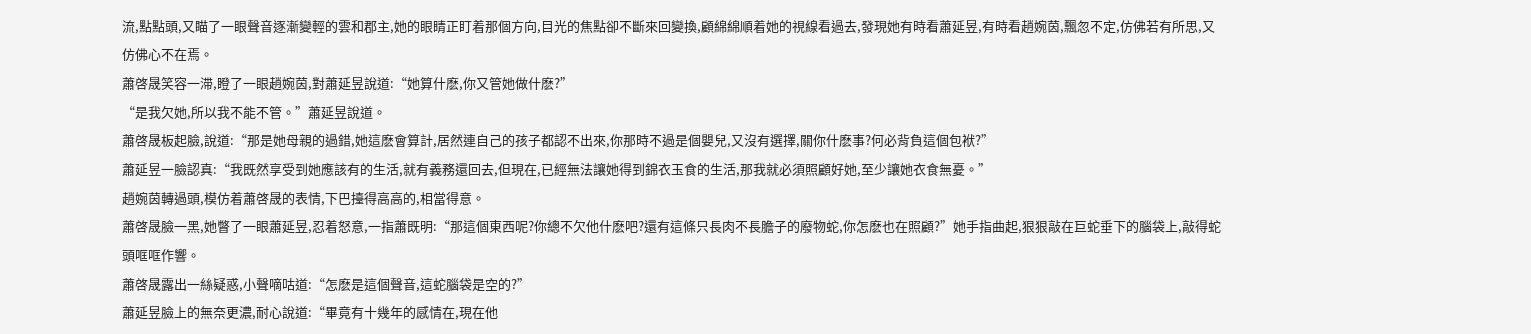流,點點頭,又瞄了一眼聲音逐漸變輕的雲和郡主,她的眼睛正盯着那個方向,目光的焦點卻不斷來回變換,顧綿綿順着她的視線看過去,發現她有時看蕭延昱,有時看趙婉茵,飄忽不定,仿佛若有所思,又仿佛心不在焉。
蕭啓晟笑容一滞,瞪了一眼趙婉茵,對蕭延昱說道:“她算什麽,你又管她做什麽?”
“是我欠她,所以我不能不管。”蕭延昱說道。
蕭啓晟板起臉,說道:“那是她母親的過錯,她這麽會算計,居然連自己的孩子都認不出來,你那時不過是個嬰兒,又沒有選擇,關你什麽事?何必背負這個包袱?”
蕭延昱一臉認真:“我既然享受到她應該有的生活,就有義務還回去,但現在,已經無法讓她得到錦衣玉食的生活,那我就必須照顧好她,至少讓她衣食無憂。”
趙婉茵轉過頭,模仿着蕭啓晟的表情,下巴擡得高高的,相當得意。
蕭啓晟臉一黑,她瞥了一眼蕭延昱,忍着怒意,一指蕭既明:“那這個東西呢?你總不欠他什麽吧?還有這條只長肉不長膽子的廢物蛇,你怎麽也在照顧?”她手指曲起,狠狠敲在巨蛇垂下的腦袋上,敲得蛇頭哐哐作響。
蕭啓晟露出一絲疑惑,小聲嘀咕道:“怎麽是這個聲音,這蛇腦袋是空的?”
蕭延昱臉上的無奈更濃,耐心說道:“畢竟有十幾年的感情在,現在他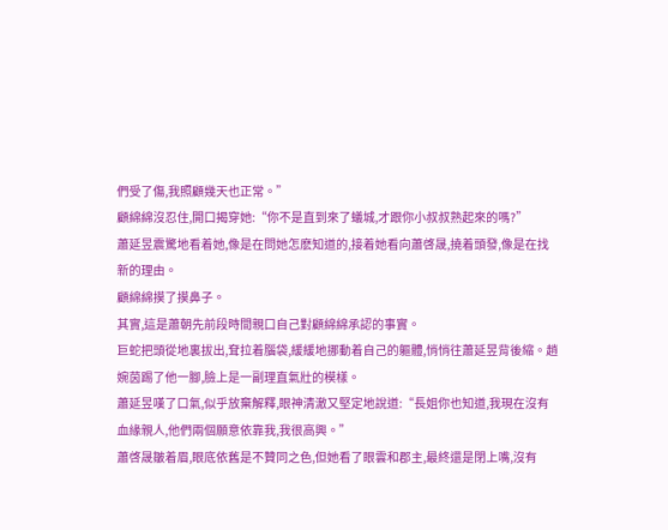們受了傷,我照顧幾天也正常。”
顧綿綿沒忍住,開口揭穿她:“你不是直到來了蟻城,才跟你小叔叔熟起來的嗎?”
蕭延昱震驚地看着她,像是在問她怎麽知道的,接着她看向蕭啓晟,撓着頭發,像是在找新的理由。
顧綿綿摸了摸鼻子。
其實,這是蕭朝先前段時間親口自己對顧綿綿承認的事實。
巨蛇把頭從地裏拔出,耷拉着腦袋,緩緩地挪動着自己的軀體,悄悄往蕭延昱背後縮。趙婉茵踢了他一腳,臉上是一副理直氣壯的模樣。
蕭延昱嘆了口氣,似乎放棄解釋,眼神清澈又堅定地說道:“長姐你也知道,我現在沒有血緣親人,他們兩個願意依靠我,我很高興。”
蕭啓晟皺着眉,眼底依舊是不贊同之色,但她看了眼雲和郡主,最終還是閉上嘴,沒有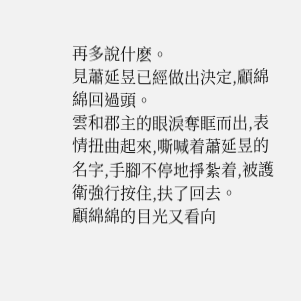再多說什麽。
見蕭延昱已經做出決定,顧綿綿回過頭。
雲和郡主的眼淚奪眶而出,表情扭曲起來,嘶喊着蕭延昱的名字,手腳不停地掙紮着,被護衛強行按住,扶了回去。
顧綿綿的目光又看向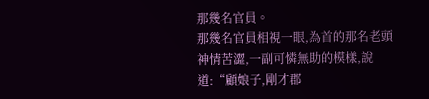那幾名官員。
那幾名官員相視一眼,為首的那名老頭神情苦澀,一副可憐無助的模樣,說道:“顧娘子,剛才郡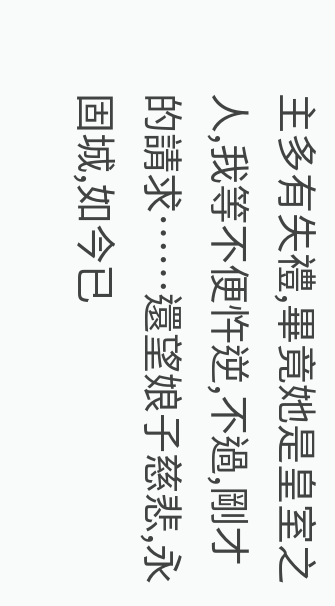主多有失禮,畢竟她是皇室之人,我等不便忤逆,不過,剛才的請求……還望娘子慈悲,永固城,如今已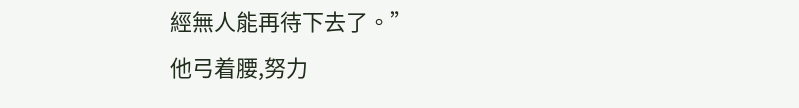經無人能再待下去了。”
他弓着腰,努力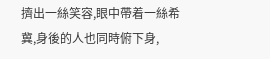擠出一絲笑容,眼中帶着一絲希冀,身後的人也同時俯下身,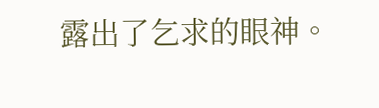露出了乞求的眼神。